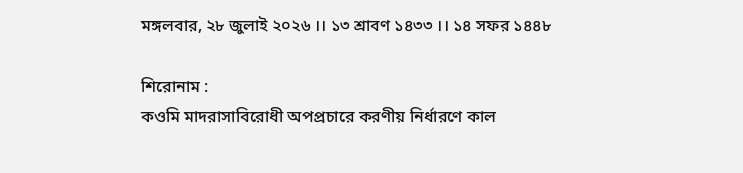মঙ্গলবার, ২৮ জুলাই ২০২৬ ।। ১৩ শ্রাবণ ১৪৩৩ ।। ১৪ সফর ১৪৪৮

শিরোনাম :
কওমি মাদরাসাবিরোধী অপপ্রচারে করণীয় নির্ধারণে কাল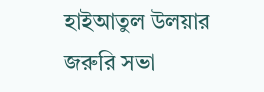হাইআতুল উলয়ার জরুরি সভা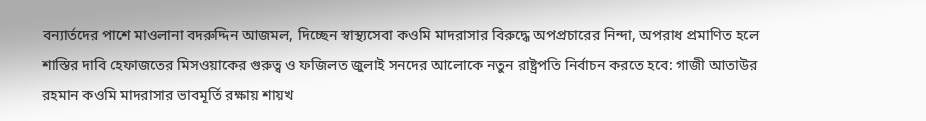বন্যার্তদের পাশে মাওলানা বদরুদ্দিন আজমল, দিচ্ছেন স্বাস্থ্যসেবা কওমি মাদরাসার বিরুদ্ধে অপপ্রচারের নিন্দা, অপরাধ প্রমাণিত হলে শাস্তির দাবি হেফাজতের মিসওয়াকের গুরুত্ব ও ফজিলত জুলাই সনদের আলোকে নতুন রাষ্ট্রপতি নির্বাচন করতে হবে: গাজী আতাউর রহমান কওমি মাদরাসার ভাবমূর্তি রক্ষায় শায়খ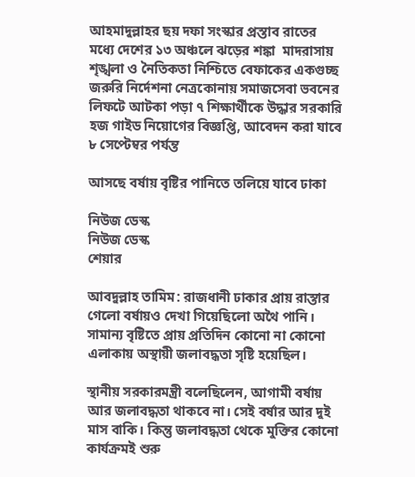আহমাদুল্লাহর ছয় দফা সংস্কার প্রস্তাব রাতের মধ্যে দেশের ১৩ অঞ্চলে ঝড়ের শঙ্কা  মাদরাসায় শৃঙ্খলা ও নৈতিকতা নিশ্চিতে বেফাকের একগুচ্ছ জরুরি নির্দেশনা নেত্রকোনায় সমাজসেবা ভবনের লিফটে আটকা পড়া ৭ শিক্ষার্থীকে উদ্ধার সরকারি হজ গাইড নিয়োগের বিজ্ঞপ্তি, আবেদন করা যাবে ৮ সেপ্টেম্বর পর্যন্ত

আসছে বর্ষায় বৃষ্টির পানিতে তলিয়ে যাবে ঢাকা

নিউজ ডেস্ক
নিউজ ডেস্ক
শেয়ার

আবদুল্লাহ তামিম: রাজধানী ঢাকার প্রায় রাস্তার গেলো বর্ষায়ও দেখা গিয়েছিলো অথৈ পানি। সামান্য বৃষ্টিতে প্রায় প্রতিদিন কোনো না কোনো এলাকায় অস্থায়ী জলাবদ্ধতা সৃষ্টি হয়েছিল।

স্থানীয় সরকারমন্ত্রী বলেছিলেন, আগামী বর্ষায় আর জলাবদ্ধতা থাকবে না। সেই বর্ষার আর দুই মাস বাকি। কিন্তু জলাবদ্ধতা থেকে মুক্তির কোনো কার্যক্রমই শুরু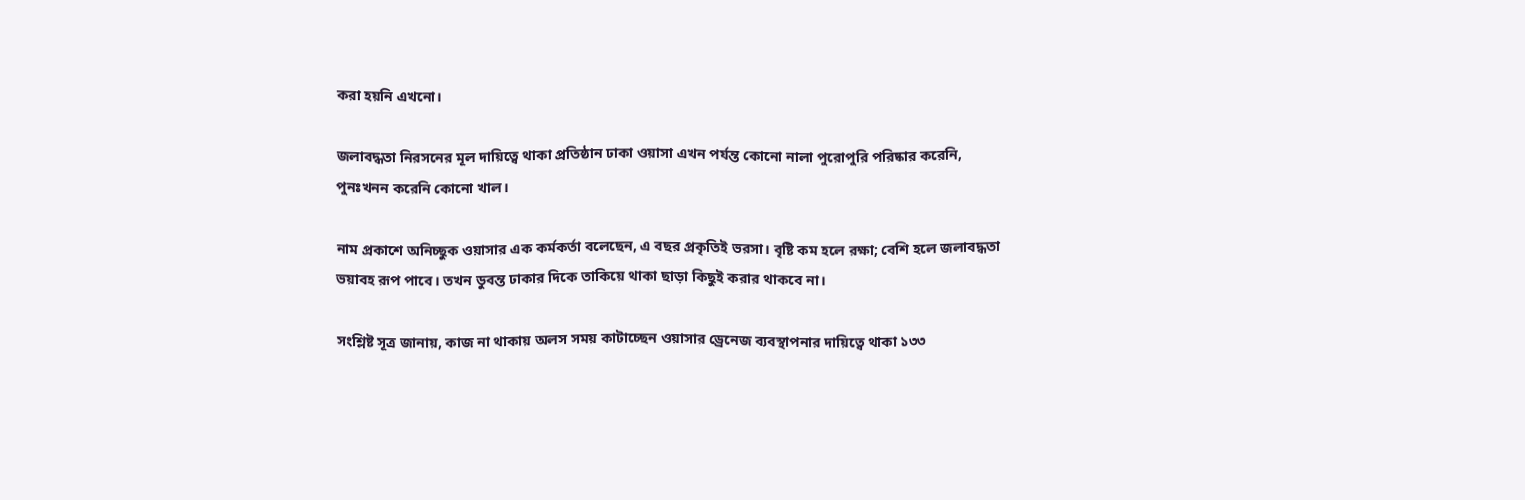করা হয়নি এখনো।

জলাবদ্ধতা নিরসনের মূল দায়িত্বে থাকা প্রতিষ্ঠান ঢাকা ওয়াসা এখন পর্যন্ত কোনো নালা পুরোপুরি পরিষ্কার করেনি, পুনঃখনন করেনি কোনো খাল।

নাম প্রকাশে অনিচ্ছুক ওয়াসার এক কর্মকর্তা বলেছেন, এ বছর প্রকৃতিই ভরসা। বৃষ্টি কম হলে রক্ষা; বেশি হলে জলাবদ্ধতা ভয়াবহ রূপ পাবে। তখন ডুবন্ত ঢাকার দিকে তাকিয়ে থাকা ছাড়া কিছুই করার থাকবে না।

সংশ্লিষ্ট সূত্র জানায়, কাজ না থাকায় অলস সময় কাটাচ্ছেন ওয়াসার ড্রেনেজ ব্যবস্থাপনার দায়িত্বে থাকা ১৩৩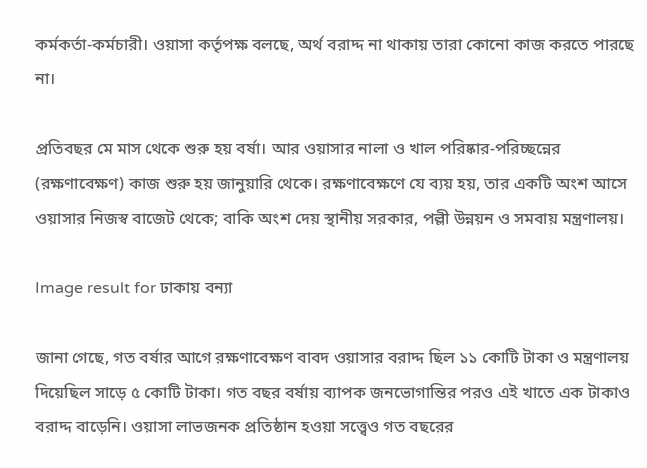কর্মকর্তা-কর্মচারী। ওয়াসা কর্তৃপক্ষ বলছে, অর্থ বরাদ্দ না থাকায় তারা কোনো কাজ করতে পারছে না।

প্রতিবছর মে মাস থেকে শুরু হয় বর্ষা। আর ওয়াসার নালা ও খাল পরিষ্কার-পরিচ্ছন্নের (রক্ষণাবেক্ষণ) কাজ শুরু হয় জানুয়ারি থেকে। রক্ষণাবেক্ষণে যে ব্যয় হয়, তার একটি অংশ আসে ওয়াসার নিজস্ব বাজেট থেকে; বাকি অংশ দেয় স্থানীয় সরকার, পল্লী উন্নয়ন ও সমবায় মন্ত্রণালয়।

Image result for ঢাকায় বন্যা

জানা গেছে, গত বর্ষার আগে রক্ষণাবেক্ষণ বাবদ ওয়াসার বরাদ্দ ছিল ১১ কোটি টাকা ও মন্ত্রণালয় দিয়েছিল সাড়ে ৫ কোটি টাকা। গত বছর বর্ষায় ব্যাপক জনভোগান্তির পরও এই খাতে এক টাকাও বরাদ্দ বাড়েনি। ওয়াসা লাভজনক প্রতিষ্ঠান হওয়া সত্ত্বেও গত বছরের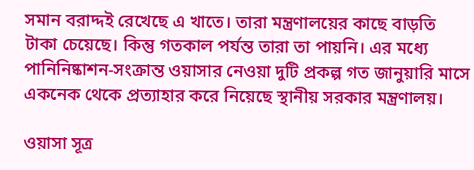সমান বরাদ্দই রেখেছে এ খাতে। তারা মন্ত্রণালয়ের কাছে বাড়তি টাকা চেয়েছে। কিন্তু গতকাল পর্যন্ত তারা তা পায়নি। এর মধ্যে পানিনিষ্কাশন-সংক্রান্ত ওয়াসার নেওয়া দুটি প্রকল্প গত জানুয়ারি মাসে একনেক থেকে প্রত্যাহার করে নিয়েছে স্থানীয় সরকার মন্ত্রণালয়।

ওয়াসা সূত্র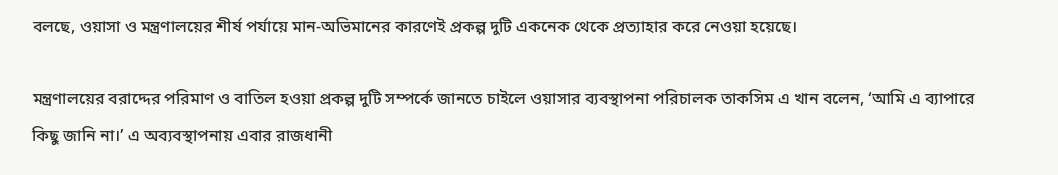বলছে, ওয়াসা ও মন্ত্রণালয়ের শীর্ষ পর্যায়ে মান-অভিমানের কারণেই প্রকল্প দুটি একনেক থেকে প্রত্যাহার করে নেওয়া হয়েছে।

মন্ত্রণালয়ের বরাদ্দের পরিমাণ ও বাতিল হওয়া প্রকল্প দুটি সম্পর্কে জানতে চাইলে ওয়াসার ব্যবস্থাপনা পরিচালক তাকসিম এ খান বলেন, ‘আমি এ ব্যাপারে কিছু জানি না।’ এ অব্যবস্থাপনায় এবার রাজধানী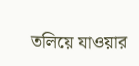তলিয়ে যাওয়ার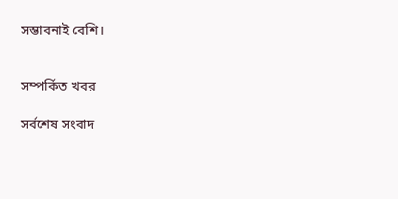সম্ভাবনাই বেশি।


সম্পর্কিত খবর

সর্বশেষ সংবাদ